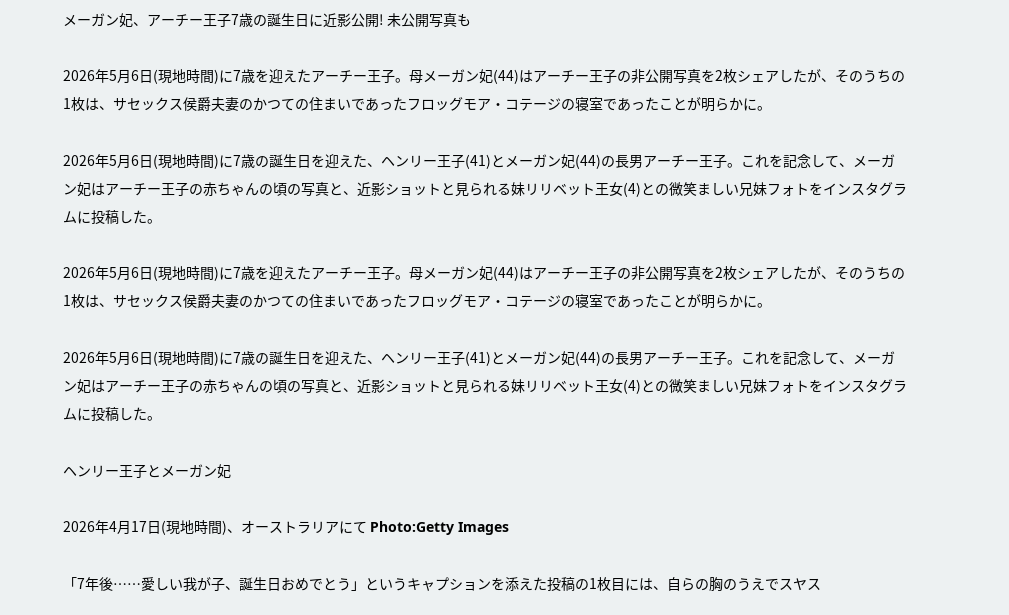メーガン妃、アーチー王子7歳の誕生日に近影公開! 未公開写真も

2026年5月6日(現地時間)に7歳を迎えたアーチー王子。母メーガン妃(44)はアーチー王子の非公開写真を2枚シェアしたが、そのうちの1枚は、サセックス侯爵夫妻のかつての住まいであったフロッグモア・コテージの寝室であったことが明らかに。

2026年5月6日(現地時間)に7歳の誕生日を迎えた、ヘンリー王子(41)とメーガン妃(44)の長男アーチー王子。これを記念して、メーガン妃はアーチー王子の赤ちゃんの頃の写真と、近影ショットと見られる妹リリベット王女(4)との微笑ましい兄妹フォトをインスタグラムに投稿した。

2026年5月6日(現地時間)に7歳を迎えたアーチー王子。母メーガン妃(44)はアーチー王子の非公開写真を2枚シェアしたが、そのうちの1枚は、サセックス侯爵夫妻のかつての住まいであったフロッグモア・コテージの寝室であったことが明らかに。

2026年5月6日(現地時間)に7歳の誕生日を迎えた、ヘンリー王子(41)とメーガン妃(44)の長男アーチー王子。これを記念して、メーガン妃はアーチー王子の赤ちゃんの頃の写真と、近影ショットと見られる妹リリベット王女(4)との微笑ましい兄妹フォトをインスタグラムに投稿した。

ヘンリー王子とメーガン妃

2026年4月17日(現地時間)、オーストラリアにて Photo:Getty Images

「7年後……愛しい我が子、誕生日おめでとう」というキャプションを添えた投稿の1枚目には、自らの胸のうえでスヤス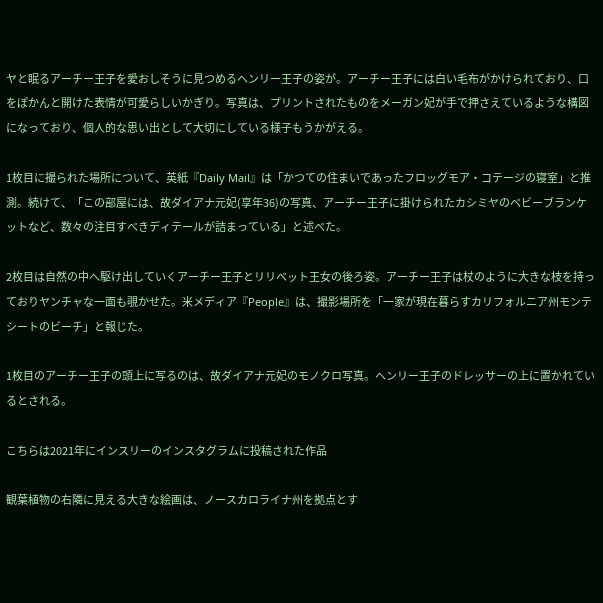ヤと眠るアーチー王子を愛おしそうに見つめるヘンリー王子の姿が。アーチー王子には白い毛布がかけられており、口をぽかんと開けた表情が可愛らしいかぎり。写真は、プリントされたものをメーガン妃が手で押さえているような構図になっており、個人的な思い出として大切にしている様子もうかがえる。

1枚目に撮られた場所について、英紙『Daily Mail』は「かつての住まいであったフロッグモア・コテージの寝室」と推測。続けて、「この部屋には、故ダイアナ元妃(享年36)の写真、アーチー王子に掛けられたカシミヤのベビーブランケットなど、数々の注目すべきディテールが詰まっている」と述べた。

2枚目は自然の中へ駆け出していくアーチー王子とリリベット王女の後ろ姿。アーチー王子は杖のように大きな枝を持っておりヤンチャな一面も覗かせた。米メディア『People』は、撮影場所を「一家が現在暮らすカリフォルニア州モンテシートのビーチ」と報じた。

1枚目のアーチー王子の頭上に写るのは、故ダイアナ元妃のモノクロ写真。ヘンリー王子のドレッサーの上に置かれているとされる。

こちらは2021年にインスリーのインスタグラムに投稿された作品

観葉植物の右隣に見える大きな絵画は、ノースカロライナ州を拠点とす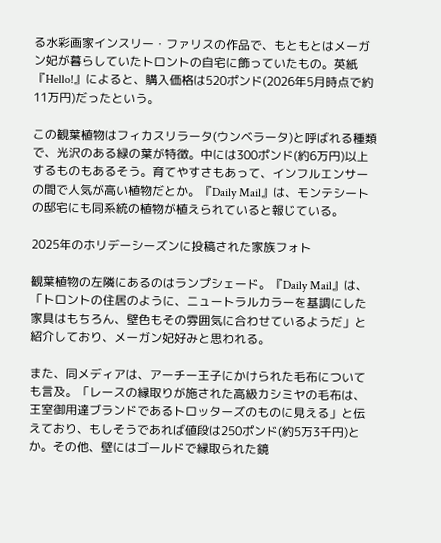る水彩画家インスリー・ファリスの作品で、もともとはメーガン妃が暮らしていたトロントの自宅に飾っていたもの。英紙『Hello!』によると、購入価格は520ポンド(2026年5月時点で約11万円)だったという。

この観葉植物はフィカスリラータ(ウンベラータ)と呼ばれる種類で、光沢のある緑の葉が特徴。中には300ポンド(約6万円)以上するものもあるそう。育てやすさもあって、インフルエンサーの間で人気が高い植物だとか。『Daily Mail』は、モンテシートの邸宅にも同系統の植物が植えられていると報じている。

2025年のホリデーシーズンに投稿された家族フォト

観葉植物の左隣にあるのはランプシェード。『Daily Mail』は、「トロントの住居のように、ニュートラルカラーを基調にした家具はもちろん、壁色もその雰囲気に合わせているようだ」と紹介しており、メーガン妃好みと思われる。

また、同メディアは、アーチー王子にかけられた毛布についても言及。「レースの縁取りが施された高級カシミヤの毛布は、王室御用達ブランドであるトロッターズのものに見える」と伝えており、もしそうであれば値段は250ポンド(約5万3千円)とか。その他、壁にはゴールドで縁取られた鏡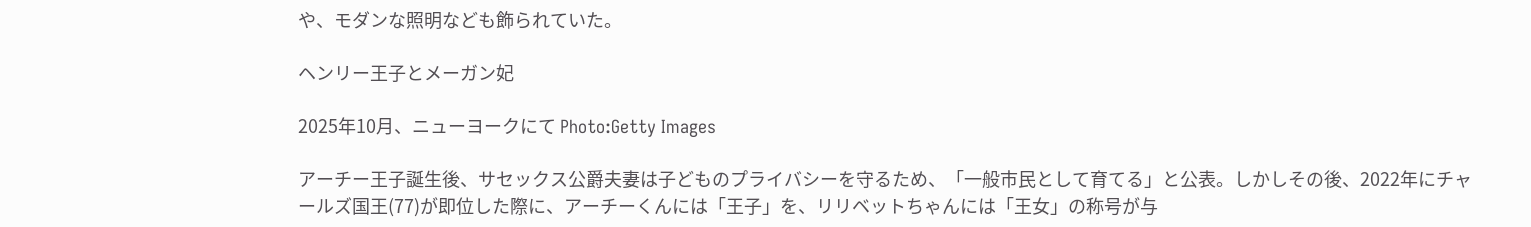や、モダンな照明なども飾られていた。

ヘンリー王子とメーガン妃

2025年10月、ニューヨークにて Photo:Getty Images

アーチー王子誕生後、サセックス公爵夫妻は子どものプライバシーを守るため、「一般市民として育てる」と公表。しかしその後、2022年にチャールズ国王(77)が即位した際に、アーチーくんには「王子」を、リリベットちゃんには「王女」の称号が与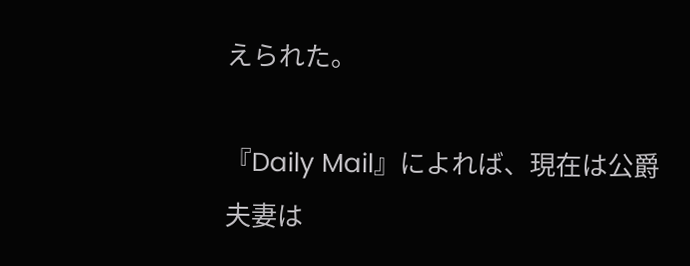えられた。

『Daily Mail』によれば、現在は公爵夫妻は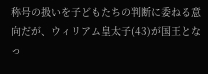称号の扱いを子どもたちの判断に委ねる意向だが、ウィリアム皇太子(43)が国王となっ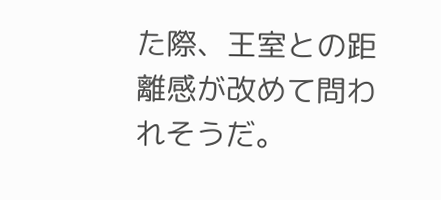た際、王室との距離感が改めて問われそうだ。